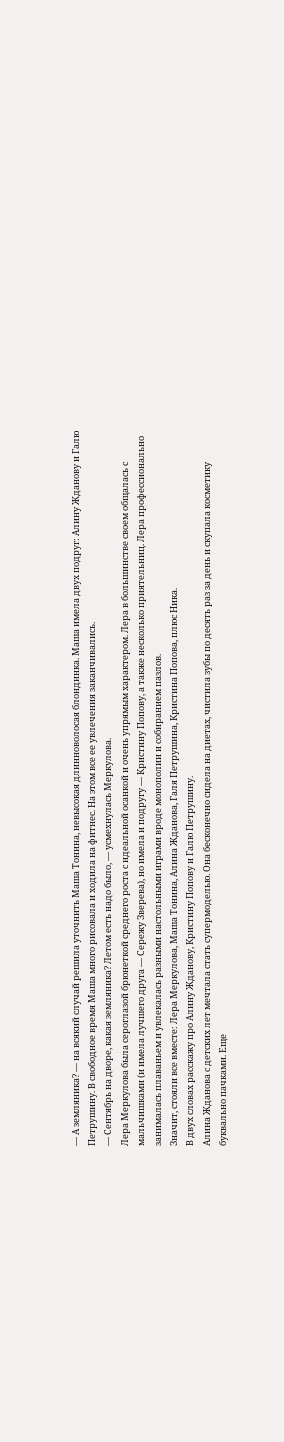— А земляника? — на всякий случай решила уточнить Маша Тонина, невысокая длинноволосая блондинка. Маша имела двух подруг: Алину Жданову и Галю Петрушину. В свободное время Маша много рисовала и ходила на фитнес. На этом все ее увлечения заканчивались.
— Сентябрь на дворе, какая земляника? Летом есть надо было, — усмехнулась Меркулова.
Лера Меркулова была сероглазой брюнеткой среднего роста с идеальной осанкой и очень упрямым характером. Лера в большинстве своем общалась с мальчишками (и имела лучшего друга — Сережу Зверева), но имела и подругу — Кристину Попову, а также несколько приятельниц. Лера профессионально занималась плаваньем и увлекалась разными настольными играми вроде монополии и собиранием пазлов.
Значит, стояли все вместе: Лера Меркулова, Маша Тонина, Алина Жданова, Галя Петрушина, Кристина Попова, плюс Ника.
В двух словах расскажу про Алину Жданову, Кристину Попову и Галю Петрушину.
Алина Жданова с детских лет мечтала стать супермоделью. Она бесконечно сидела на диетах, чистила зубы по десять раз за день и скупала косметику буквально пачками. Еще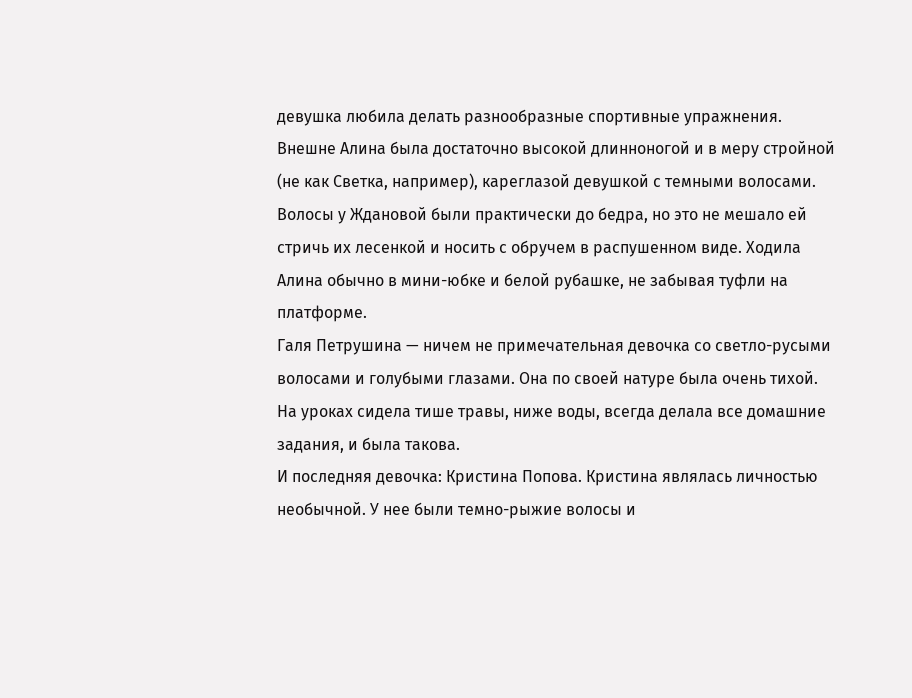девушка любила делать разнообразные спортивные упражнения. Внешне Алина была достаточно высокой длинноногой и в меру стройной (не как Светка, например), кареглазой девушкой с темными волосами. Волосы у Ждановой были практически до бедра, но это не мешало ей стричь их лесенкой и носить с обручем в распушенном виде. Ходила Алина обычно в мини-юбке и белой рубашке, не забывая туфли на платформе.
Галя Петрушина — ничем не примечательная девочка со светло-русыми волосами и голубыми глазами. Она по своей натуре была очень тихой. На уроках сидела тише травы, ниже воды, всегда делала все домашние задания, и была такова.
И последняя девочка: Кристина Попова. Кристина являлась личностью необычной. У нее были темно-рыжие волосы и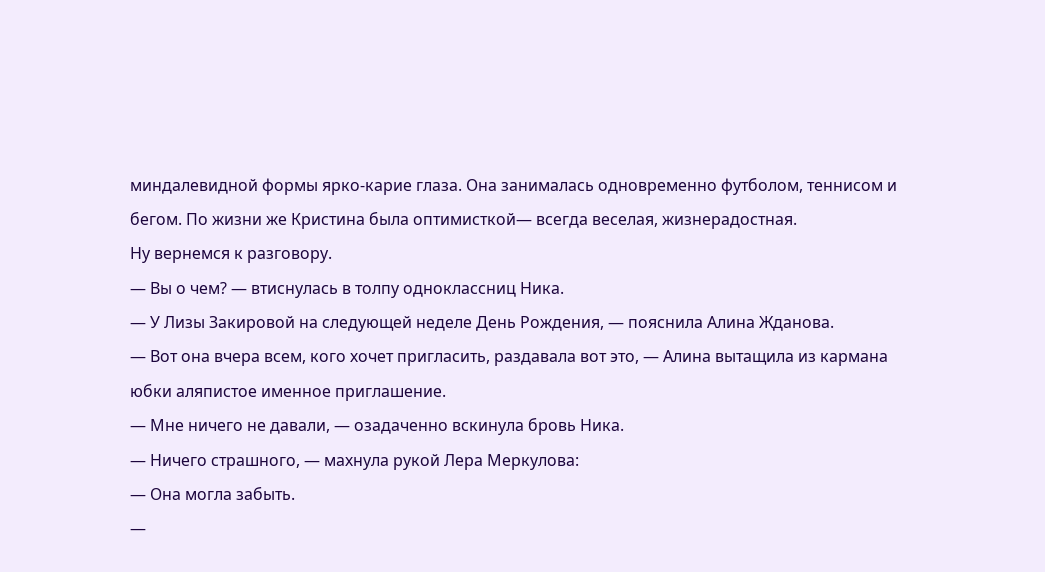миндалевидной формы ярко-карие глаза. Она занималась одновременно футболом, теннисом и бегом. По жизни же Кристина была оптимисткой— всегда веселая, жизнерадостная.
Ну вернемся к разговору.
— Вы о чем? — втиснулась в толпу одноклассниц Ника.
— У Лизы Закировой на следующей неделе День Рождения, — пояснила Алина Жданова.
— Вот она вчера всем, кого хочет пригласить, раздавала вот это, — Алина вытащила из кармана юбки аляпистое именное приглашение.
— Мне ничего не давали, — озадаченно вскинула бровь Ника.
— Ничего страшного, — махнула рукой Лера Меркулова:
— Она могла забыть.
—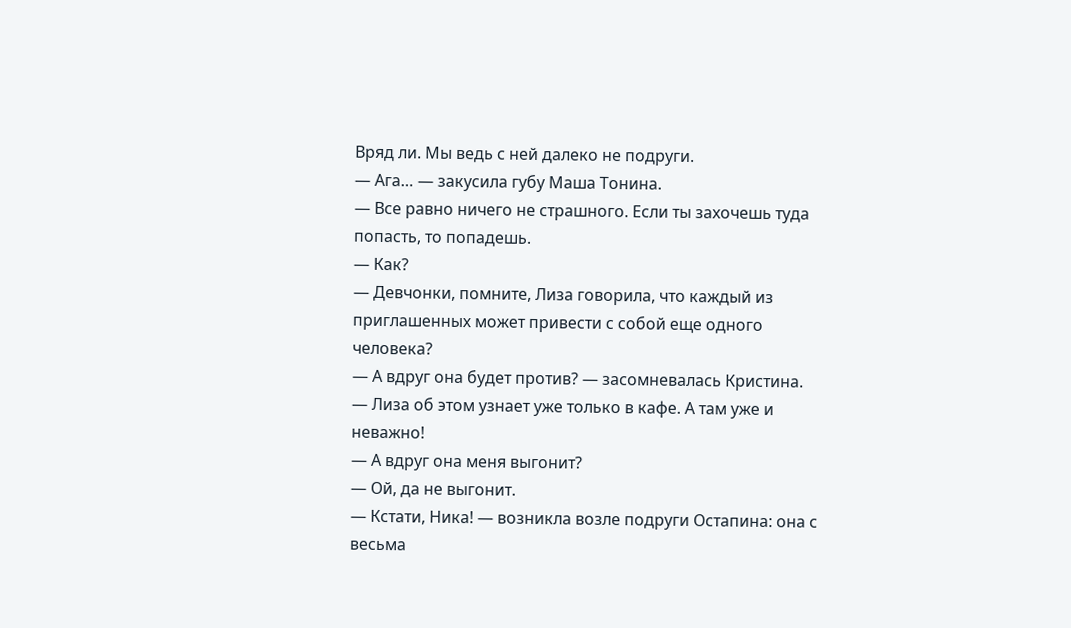Вряд ли. Мы ведь с ней далеко не подруги.
— Ага… — закусила губу Маша Тонина.
— Все равно ничего не страшного. Если ты захочешь туда попасть, то попадешь.
— Как?
— Девчонки, помните, Лиза говорила, что каждый из приглашенных может привести с собой еще одного человека?
— А вдруг она будет против? — засомневалась Кристина.
— Лиза об этом узнает уже только в кафе. А там уже и неважно!
— А вдруг она меня выгонит?
— Ой, да не выгонит.
— Кстати, Ника! — возникла возле подруги Остапина: она с весьма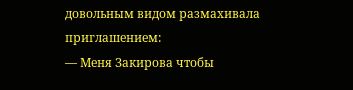довольным видом размахивала приглашением:
— Меня Закирова чтобы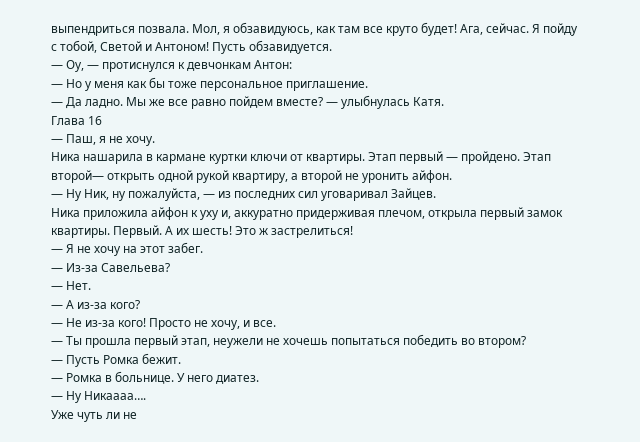выпендриться позвала. Мол, я обзавидуюсь, как там все круто будет! Ага, сейчас. Я пойду с тобой, Светой и Антоном! Пусть обзавидуется.
— Оу, — протиснулся к девчонкам Антон:
— Но у меня как бы тоже персональное приглашение.
— Да ладно. Мы же все равно пойдем вместе? — улыбнулась Катя.
Глава 16
— Паш, я не хочу.
Ника нашарила в кармане куртки ключи от квартиры. Этап первый — пройдено. Этап второй— открыть одной рукой квартиру, а второй не уронить айфон.
— Ну Ник, ну пожалуйста, — из последних сил уговаривал Зайцев.
Ника приложила айфон к уху и, аккуратно придерживая плечом, открыла первый замок квартиры. Первый. А их шесть! Это ж застрелиться!
— Я не хочу на этот забег.
— Из-за Савельева?
— Нет.
— А из-за кого?
— Не из-за кого! Просто не хочу, и все.
— Ты прошла первый этап, неужели не хочешь попытаться победить во втором?
— Пусть Ромка бежит.
— Ромка в больнице. У него диатез.
— Ну Никаааа….
Уже чуть ли не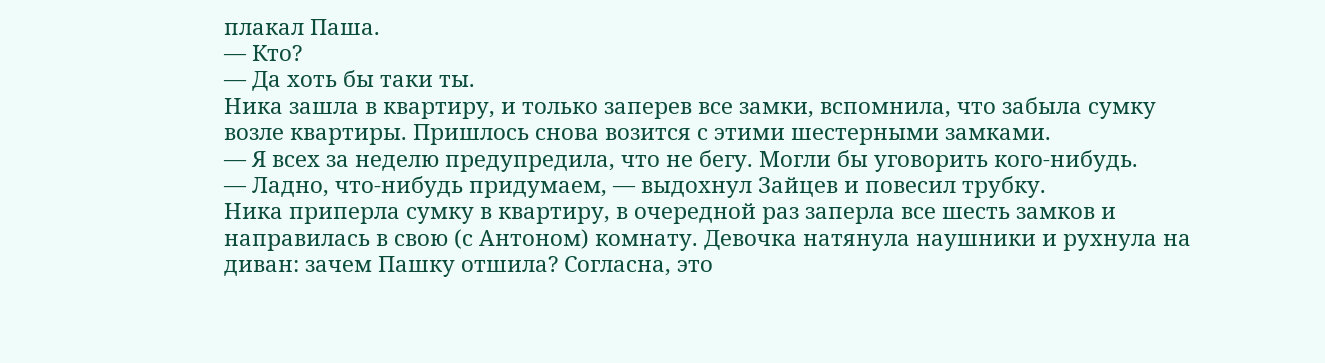плакал Паша.
— Кто?
— Да хоть бы таки ты.
Ника зашла в квартиру, и только заперев все замки, вспомнила, что забыла сумку возле квартиры. Пришлось снова возится с этими шестерными замками.
— Я всех за неделю предупредила, что не бегу. Могли бы уговорить кого-нибудь.
— Ладно, что-нибудь придумаем, — выдохнул Зайцев и повесил трубку.
Ника приперла сумку в квартиру, в очередной раз заперла все шесть замков и направилась в свою (с Антоном) комнату. Девочка натянула наушники и рухнула на диван: зачем Пашку отшила? Согласна, это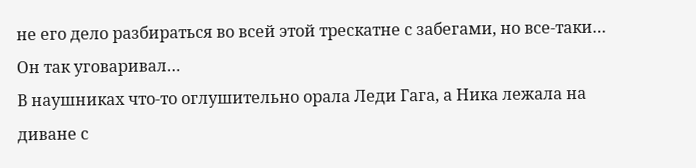не его дело разбираться во всей этой трескатне с забегами, но все-таки… Он так уговаривал…
В наушниках что-то оглушительно орала Леди Гага, а Ника лежала на диване с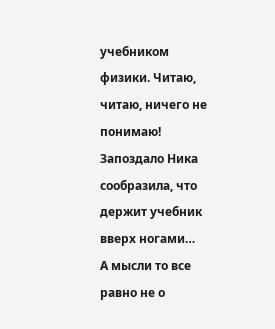учебником физики. Читаю, читаю, ничего не понимаю! Запоздало Ника сообразила, что держит учебник вверх ногами…
А мысли то все равно не о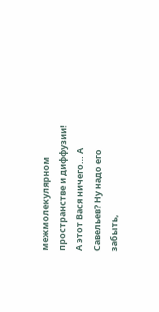межмолекулярном пространстве и диффузии! А этот Вася ничего… А Савельев? Ну надо его забыть,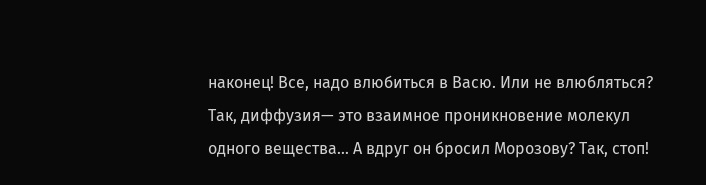наконец! Все, надо влюбиться в Васю. Или не влюбляться? Так, диффузия— это взаимное проникновение молекул одного вещества… А вдруг он бросил Морозову? Так, стоп!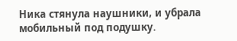Ника стянула наушники, и убрала мобильный под подушку.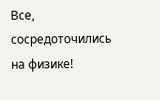Все, сосредоточились на физике!